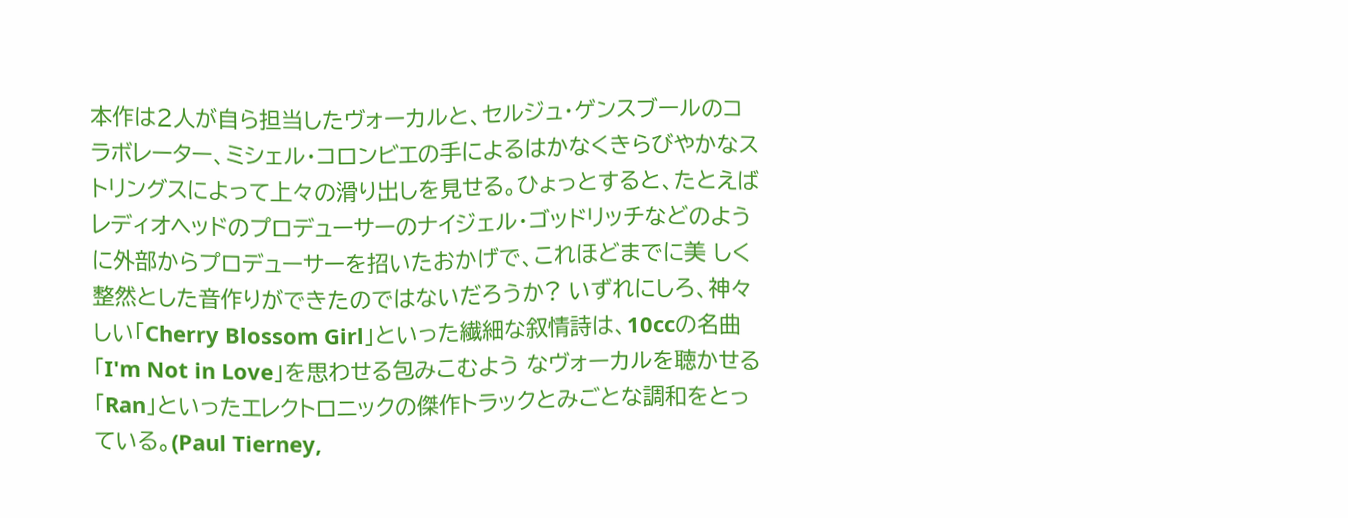本作は2人が自ら担当したヴォーカルと、セルジュ・ゲンスブールのコラボレーター、ミシェル・コロンビエの手によるはかなくきらびやかなストリングスによって上々の滑り出しを見せる。ひょっとすると、たとえばレディオヘッドのプロデューサーのナイジェル・ゴッドリッチなどのように外部からプロデューサーを招いたおかげで、これほどまでに美 しく整然とした音作りができたのではないだろうか? いずれにしろ、神々しい「Cherry Blossom Girl」といった繊細な叙情詩は、10ccの名曲「I'm Not in Love」を思わせる包みこむよう なヴォーカルを聴かせる「Ran」といったエレクトロニックの傑作トラックとみごとな調和をとっている。(Paul Tierney,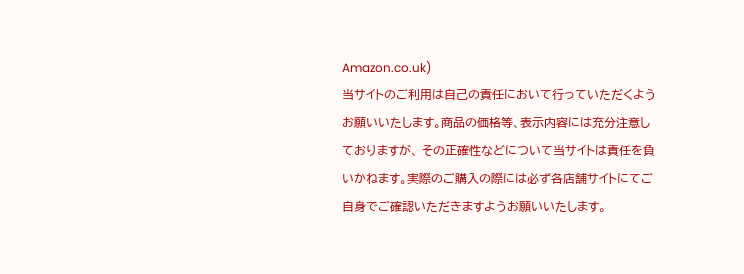Amazon.co.uk)
当サイトのご利用は自己の責任において行っていただくようお願いいたします。商品の価格等、表示内容には充分注意しておりますが、 その正確性などについて当サイトは責任を負いかねます。実際のご購入の際には必ず各店舗サイトにてご自身でご確認いただきますようお願いいたします。